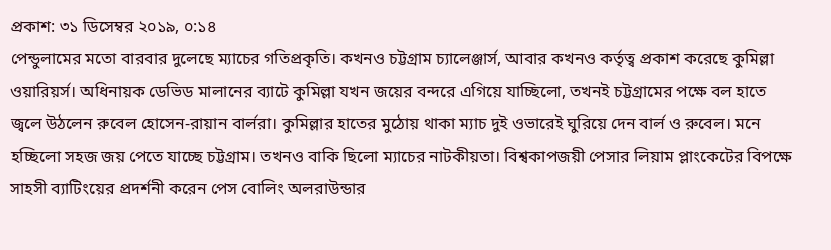প্রকাশ: ৩১ ডিসেম্বর ২০১৯, ০:১৪
পেন্ডুলামের মতো বারবার দুলেছে ম্যাচের গতিপ্রকৃতি। কখনও চট্টগ্রাম চ্যালেঞ্জার্স, আবার কখনও কর্তৃত্ব প্রকাশ করেছে কুমিল্লা ওয়ারিয়র্স। অধিনায়ক ডেভিড মালানের ব্যাটে কুমিল্লা যখন জয়ের বন্দরে এগিয়ে যাচ্ছিলো, তখনই চট্টগ্রামের পক্ষে বল হাতে জ্বলে উঠলেন রুবেল হোসেন-রায়ান বার্লরা। কুমিল্লার হাতের মুঠোয় থাকা ম্যাচ দুই ওভারেই ঘুরিয়ে দেন বার্ল ও রুবেল। মনে হচ্ছিলো সহজ জয় পেতে যাচ্ছে চট্টগ্রাম। তখনও বাকি ছিলো ম্যাচের নাটকীয়তা। বিশ্বকাপজয়ী পেসার লিয়াম প্লাংকেটের বিপক্ষে সাহসী ব্যাটিংয়ের প্রদর্শনী করেন পেস বোলিং অলরাউন্ডার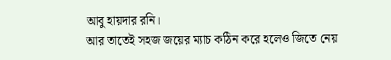আবু হায়দার রনি।
আর তাতেই সহজ জয়ের ম্যাচ কঠিন করে হলেও জিতে নেয়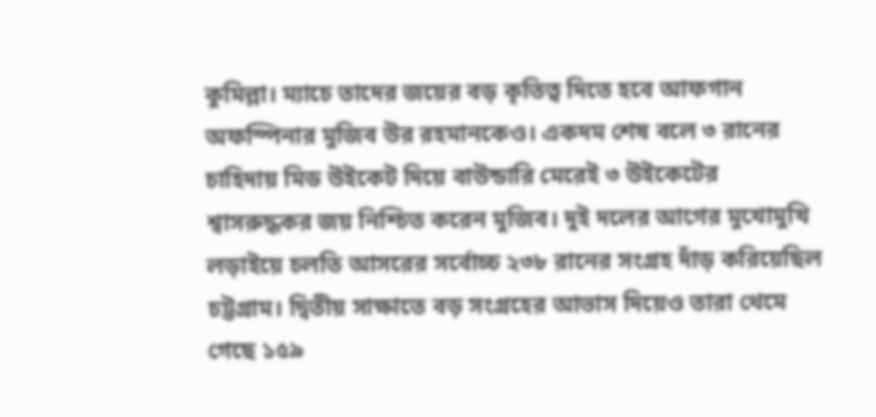কুমিল্লা। ম্যাচে তাদের জয়ের বড় কৃতিত্ব দিতে হবে আফগান অফস্পিনার মুজিব উর রহমানকেও। একদম শেষ বলে ৩ রানের চাহিদায় মিড উইকেট দিয়ে বাউন্ডারি মেরেই ৩ উইকেটের শ্বাসরুদ্ধকর জয় নিশ্চিত করেন মুজিব। দুই দলের আগের মুখোমুখি লড়াইয়ে চলতি আসরের সর্বোচ্চ ২৩৮ রানের সংগ্রহ দাঁড় করিয়েছিল চট্টগ্রাম। দ্বিতীয় সাক্ষাতে বড় সংগ্রহের আভাস দিয়েও তারা থেমে গেছে ১৫৯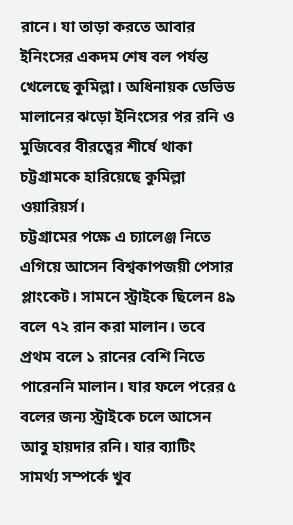রানে। যা তাড়া করতে আবার ইনিংসের একদম শেষ বল পর্যন্ত খেলেছে কুমিল্লা। অধিনায়ক ডেভিড মালানের ঝড়ো ইনিংসের পর রনি ও মুজিবের বীরত্বের শীর্ষে থাকা চট্টগ্রামকে হারিয়েছে কুমিল্লা ওয়ারিয়র্স।
চট্টগ্রামের পক্ষে এ চ্যালেঞ্জ নিতে এগিয়ে আসেন বিশ্বকাপজয়ী পেসার প্লাংকেট। সামনে স্ট্রাইকে ছিলেন ৪৯ বলে ৭২ রান করা মালান। তবে প্রথম বলে ১ রানের বেশি নিতে পারেননি মালান। যার ফলে পরের ৫ বলের জন্য স্ট্রাইকে চলে আসেন আবু হায়দার রনি। যার ব্যাটিং সামর্থ্য সম্পর্কে খুব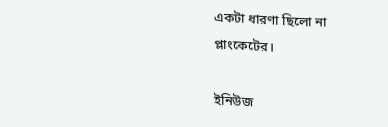একটা ধারণা ছিলো না প্লাংকেটের।

ইনিউজ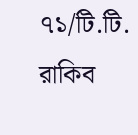৭১/টি.টি. রাকিব